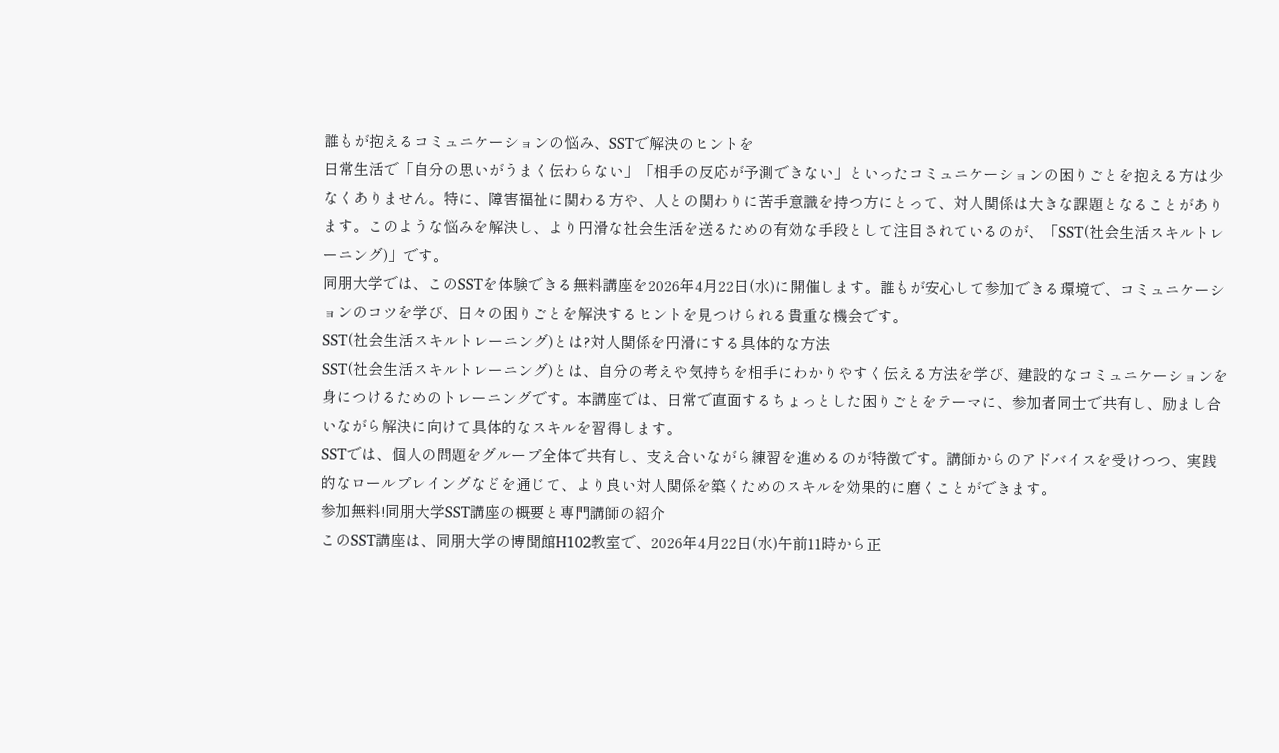誰もが抱えるコミュニケーションの悩み、SSTで解決のヒントを
日常生活で「自分の思いがうまく伝わらない」「相手の反応が予測できない」といったコミュニケーションの困りごとを抱える方は少なくありません。特に、障害福祉に関わる方や、人との関わりに苦手意識を持つ方にとって、対人関係は大きな課題となることがあります。このような悩みを解決し、より円滑な社会生活を送るための有効な手段として注目されているのが、「SST(社会生活スキルトレーニング)」です。
同朋大学では、このSSTを体験できる無料講座を2026年4月22日(水)に開催します。誰もが安心して参加できる環境で、コミュニケーションのコツを学び、日々の困りごとを解決するヒントを見つけられる貴重な機会です。
SST(社会生活スキルトレーニング)とは?対人関係を円滑にする具体的な方法
SST(社会生活スキルトレーニング)とは、自分の考えや気持ちを相手にわかりやすく伝える方法を学び、建設的なコミュニケーションを身につけるためのトレーニングです。本講座では、日常で直面するちょっとした困りごとをテーマに、参加者同士で共有し、励まし合いながら解決に向けて具体的なスキルを習得します。
SSTでは、個人の問題をグループ全体で共有し、支え合いながら練習を進めるのが特徴です。講師からのアドバイスを受けつつ、実践的なロールプレイングなどを通じて、より良い対人関係を築くためのスキルを効果的に磨くことができます。
参加無料!同朋大学SST講座の概要と専門講師の紹介
このSST講座は、同朋大学の博聞館H102教室で、2026年4月22日(水)午前11時から正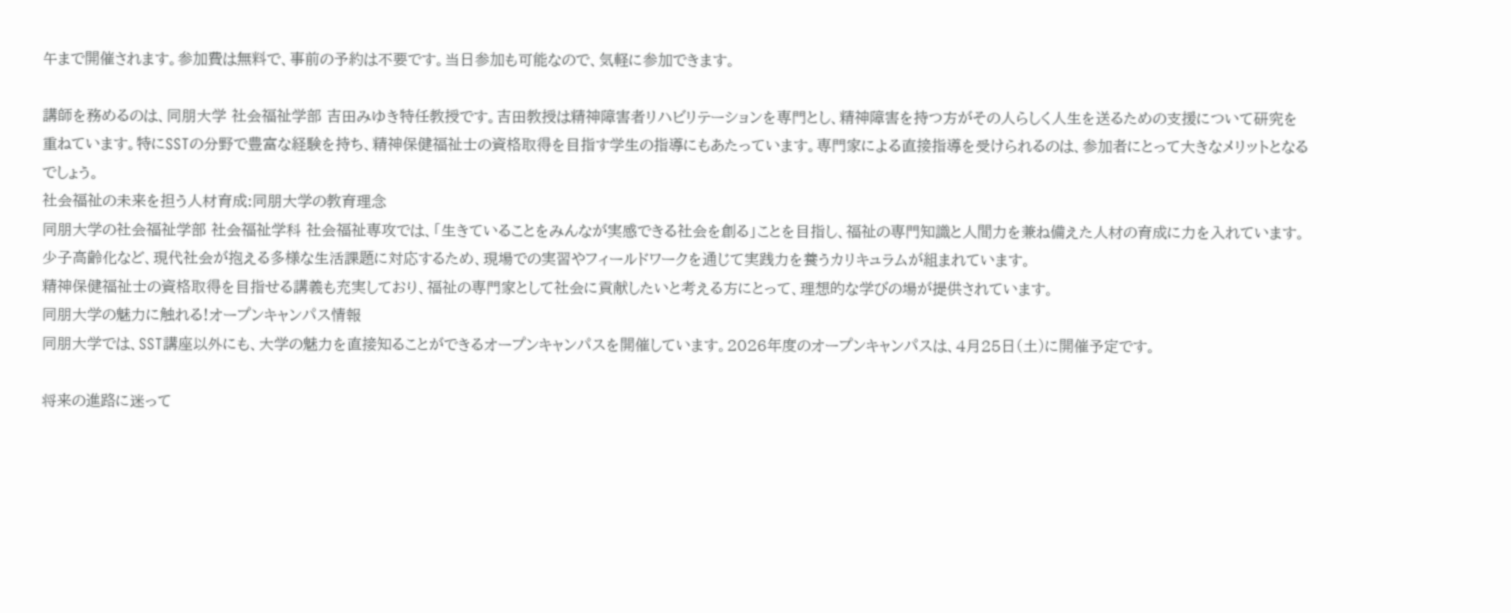午まで開催されます。参加費は無料で、事前の予約は不要です。当日参加も可能なので、気軽に参加できます。

講師を務めるのは、同朋大学 社会福祉学部 吉田みゆき特任教授です。吉田教授は精神障害者リハビリテーションを専門とし、精神障害を持つ方がその人らしく人生を送るための支援について研究を重ねています。特にSSTの分野で豊富な経験を持ち、精神保健福祉士の資格取得を目指す学生の指導にもあたっています。専門家による直接指導を受けられるのは、参加者にとって大きなメリットとなるでしょう。
社会福祉の未来を担う人材育成:同朋大学の教育理念
同朋大学の社会福祉学部 社会福祉学科 社会福祉専攻では、「生きていることをみんなが実感できる社会を創る」ことを目指し、福祉の専門知識と人間力を兼ね備えた人材の育成に力を入れています。少子高齢化など、現代社会が抱える多様な生活課題に対応するため、現場での実習やフィールドワークを通じて実践力を養うカリキュラムが組まれています。
精神保健福祉士の資格取得を目指せる講義も充実しており、福祉の専門家として社会に貢献したいと考える方にとって、理想的な学びの場が提供されています。
同朋大学の魅力に触れる!オープンキャンパス情報
同朋大学では、SST講座以外にも、大学の魅力を直接知ることができるオープンキャンパスを開催しています。2026年度のオープンキャンパスは、4月25日(土)に開催予定です。

将来の進路に迷って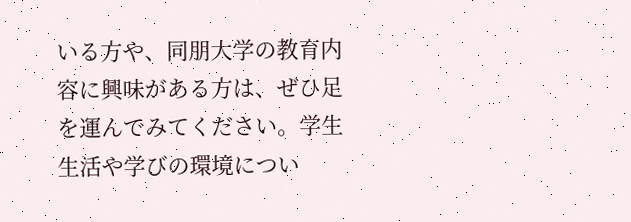いる方や、同朋大学の教育内容に興味がある方は、ぜひ足を運んでみてください。学生生活や学びの環境につい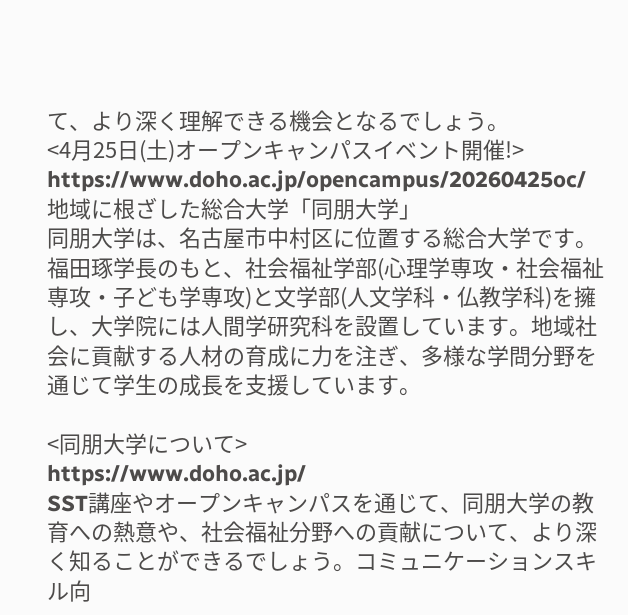て、より深く理解できる機会となるでしょう。
<4月25日(土)オープンキャンパスイベント開催!>
https://www.doho.ac.jp/opencampus/20260425oc/
地域に根ざした総合大学「同朋大学」
同朋大学は、名古屋市中村区に位置する総合大学です。福田琢学長のもと、社会福祉学部(心理学専攻・社会福祉専攻・子ども学専攻)と文学部(人文学科・仏教学科)を擁し、大学院には人間学研究科を設置しています。地域社会に貢献する人材の育成に力を注ぎ、多様な学問分野を通じて学生の成長を支援しています。

<同朋大学について>
https://www.doho.ac.jp/
SST講座やオープンキャンパスを通じて、同朋大学の教育への熱意や、社会福祉分野への貢献について、より深く知ることができるでしょう。コミュニケーションスキル向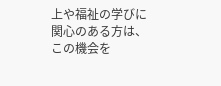上や福祉の学びに関心のある方は、この機会を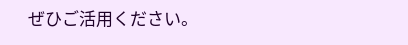ぜひご活用ください。